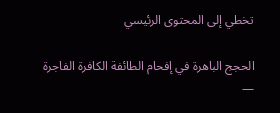تخطي إلى المحتوى الرئيسي

الحجج الباهرة في إفحام الطائفة الكافرة الفاجرة —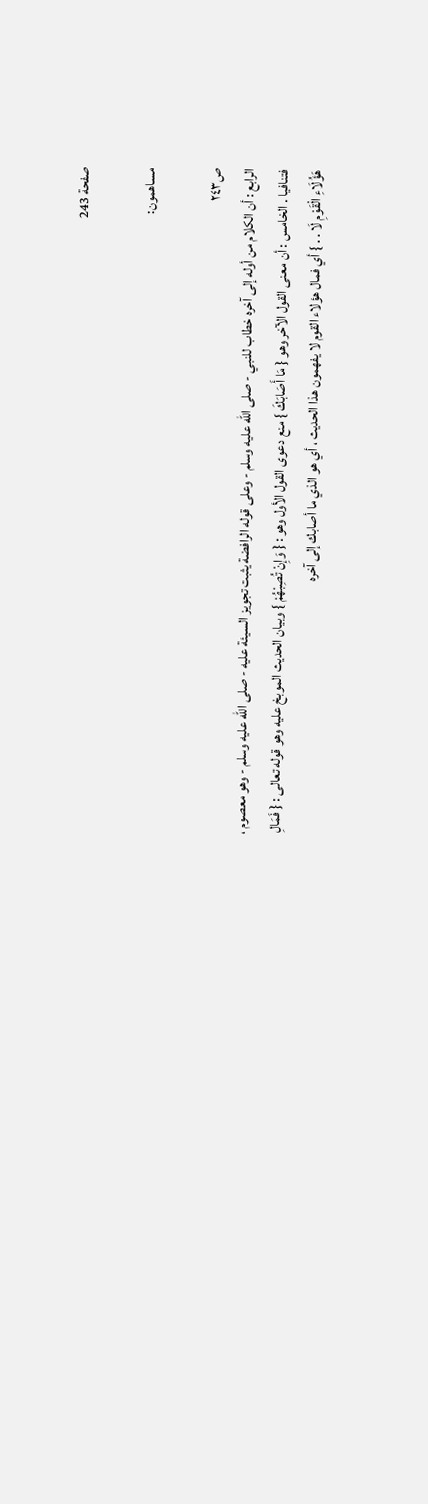صفحة 243

مساهمون:

ص٢٤٣
الرابع : أن الكلام من أوله إلى آخره خطاب للنبي - صلى الله عليه وسلم - وعلى قوله الرافضة يثبت تجويز السيئة عليه - صلى الله عليه وسلم - وهو معصوم ، فتنافيا . الخامس : أن معنى القول الآخر وهو { مَا أَصَابَكَ } منع دعوى القول الأول وهو : { وَإِنْ تُصِبْهُمْ } وبيان الحديث الموبخ عليه وهو قوله تعالى : { فَمَالِ هَؤُلَاءِ الْقَوْمِ لَا . . } أي فمال هؤلاء القوم لا يفهمون هذا الحديث ، أي هو الذي ما أصابك إلى آخره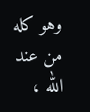وهو كله من عند الله ،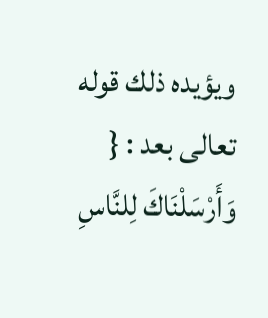ويؤيده ذلك قوله تعالى بعد : { وَأَرْسَلْنَاكَ لِلنَّاسِ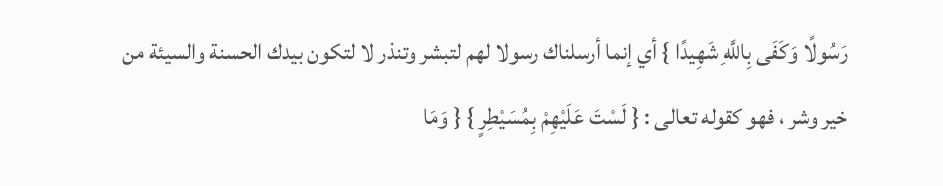رَسُولًا وَكَفَى بِاللَّهِ شَهِيدًا } أي إنما أرسلناك رسولا لهم لتبشر وتنذر لا لتكون بيدك الحسنة والسيئة من خير وشر ، فهو كقوله تعالى : { لَسْتَ عَلَيْهِمْ بِمُسَيْطِرٍ } { وَمَا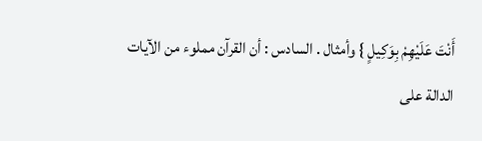أَنْتَ عَلَيْهِمْ بِوَكِيلٍ } وأمثال . السادس : أن القرآن مملوء من الآيات الدالة على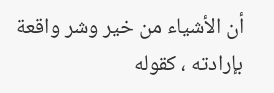أن الأشياء من خير وشر واقعة بإرادته ، كقوله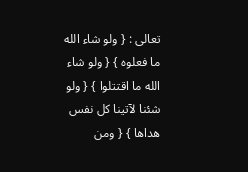تعالى : { ولو شاء الله ما فعلوه } { ولو شاء الله ما اقتتلوا } { ولو شئنا لآتينا كل نفس هداها } { ومن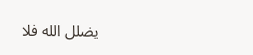يضلل الله فلا